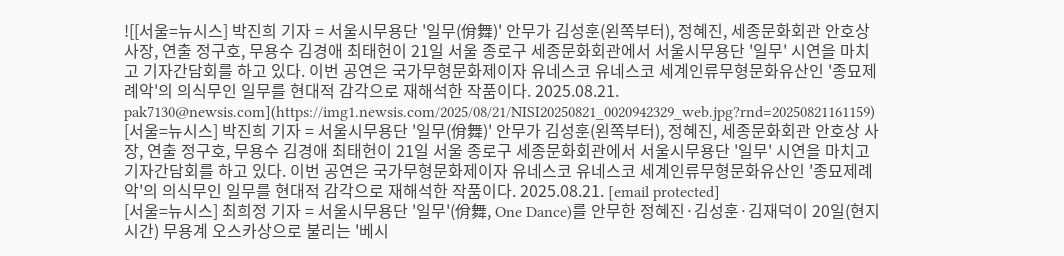![[서울=뉴시스] 박진희 기자 = 서울시무용단 '일무(佾舞)' 안무가 김성훈(왼쪽부터), 정혜진, 세종문화회관 안호상 사장, 연출 정구호, 무용수 김경애 최태헌이 21일 서울 종로구 세종문화회관에서 서울시무용단 '일무' 시연을 마치고 기자간담회를 하고 있다. 이번 공연은 국가무형문화제이자 유네스코 유네스코 세계인류무형문화유산인 '종묘제례악'의 의식무인 일무를 현대적 감각으로 재해석한 작품이다. 2025.08.21. pak7130@newsis.com](https://img1.newsis.com/2025/08/21/NISI20250821_0020942329_web.jpg?rnd=20250821161159)
[서울=뉴시스] 박진희 기자 = 서울시무용단 '일무(佾舞)' 안무가 김성훈(왼쪽부터), 정혜진, 세종문화회관 안호상 사장, 연출 정구호, 무용수 김경애 최태헌이 21일 서울 종로구 세종문화회관에서 서울시무용단 '일무' 시연을 마치고 기자간담회를 하고 있다. 이번 공연은 국가무형문화제이자 유네스코 유네스코 세계인류무형문화유산인 '종묘제례악'의 의식무인 일무를 현대적 감각으로 재해석한 작품이다. 2025.08.21. [email protected]
[서울=뉴시스] 최희정 기자 = 서울시무용단 '일무'(佾舞, One Dance)를 안무한 정혜진·김성훈·김재덕이 20일(현지시간) 무용계 오스카상으로 불리는 '베시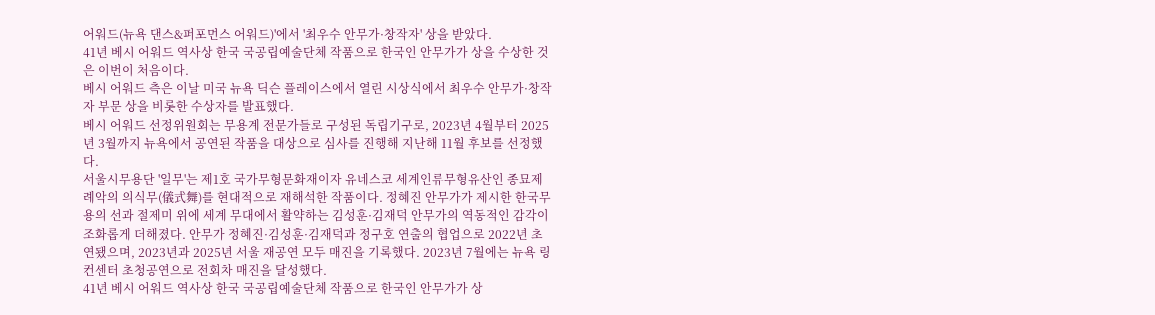어워드(뉴욕 댄스&퍼포먼스 어워드)'에서 '최우수 안무가·창작자' 상을 받았다.
41년 베시 어워드 역사상 한국 국공립예술단체 작품으로 한국인 안무가가 상을 수상한 것은 이번이 처음이다.
베시 어워드 측은 이날 미국 뉴욕 딕슨 플레이스에서 열린 시상식에서 최우수 안무가·창작자 부문 상을 비롯한 수상자를 발표했다.
베시 어워드 선정위원회는 무용계 전문가들로 구성된 독립기구로, 2023년 4월부터 2025년 3월까지 뉴욕에서 공연된 작품을 대상으로 심사를 진행해 지난해 11월 후보를 선정했다.
서울시무용단 '일무'는 제1호 국가무형문화재이자 유네스코 세계인류무형유산인 종묘제례악의 의식무(儀式舞)를 현대적으로 재해석한 작품이다. 정혜진 안무가가 제시한 한국무용의 선과 절제미 위에 세계 무대에서 활약하는 김성훈·김재덕 안무가의 역동적인 감각이 조화롭게 더해졌다. 안무가 정혜진·김성훈·김재덕과 정구호 연출의 협업으로 2022년 초연됐으며, 2023년과 2025년 서울 재공연 모두 매진을 기록했다. 2023년 7월에는 뉴욕 링컨센터 초청공연으로 전회차 매진을 달성했다.
41년 베시 어워드 역사상 한국 국공립예술단체 작품으로 한국인 안무가가 상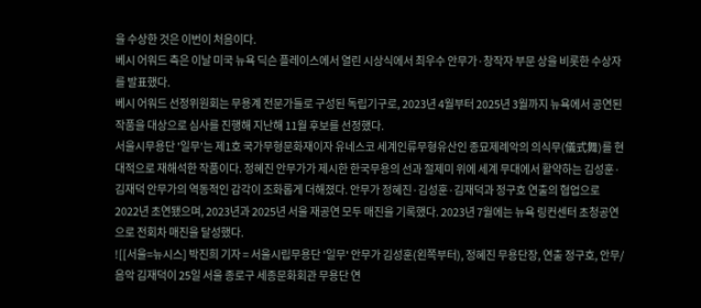을 수상한 것은 이번이 처음이다.
베시 어워드 측은 이날 미국 뉴욕 딕슨 플레이스에서 열린 시상식에서 최우수 안무가·창작자 부문 상을 비롯한 수상자를 발표했다.
베시 어워드 선정위원회는 무용계 전문가들로 구성된 독립기구로, 2023년 4월부터 2025년 3월까지 뉴욕에서 공연된 작품을 대상으로 심사를 진행해 지난해 11월 후보를 선정했다.
서울시무용단 '일무'는 제1호 국가무형문화재이자 유네스코 세계인류무형유산인 종묘제례악의 의식무(儀式舞)를 현대적으로 재해석한 작품이다. 정혜진 안무가가 제시한 한국무용의 선과 절제미 위에 세계 무대에서 활약하는 김성훈·김재덕 안무가의 역동적인 감각이 조화롭게 더해졌다. 안무가 정혜진·김성훈·김재덕과 정구호 연출의 협업으로 2022년 초연됐으며, 2023년과 2025년 서울 재공연 모두 매진을 기록했다. 2023년 7월에는 뉴욕 링컨센터 초청공연으로 전회차 매진을 달성했다.
![[서울=뉴시스] 박진희 기자 = 서울시립무용단 '일무' 안무가 김성훈(왼쪽부터), 정혜진 무용단장, 연출 정구호, 안무/음악 김재덕이 25일 서울 종로구 세종문화회관 무용단 연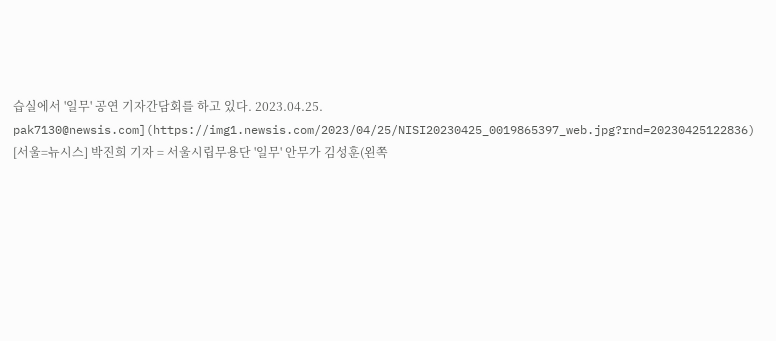습실에서 '일무' 공연 기자간담회를 하고 있다. 2023.04.25. pak7130@newsis.com](https://img1.newsis.com/2023/04/25/NISI20230425_0019865397_web.jpg?rnd=20230425122836)
[서울=뉴시스] 박진희 기자 = 서울시립무용단 '일무' 안무가 김성훈(왼쪽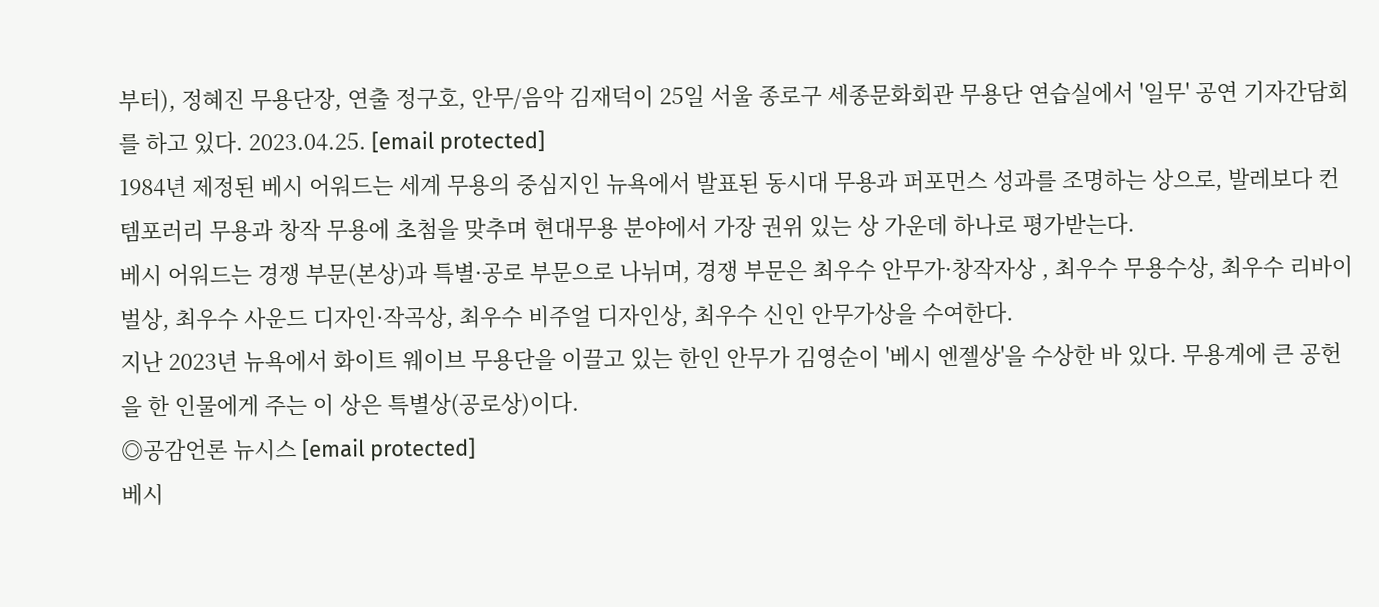부터), 정혜진 무용단장, 연출 정구호, 안무/음악 김재덕이 25일 서울 종로구 세종문화회관 무용단 연습실에서 '일무' 공연 기자간담회를 하고 있다. 2023.04.25. [email protected]
1984년 제정된 베시 어워드는 세계 무용의 중심지인 뉴욕에서 발표된 동시대 무용과 퍼포먼스 성과를 조명하는 상으로, 발레보다 컨템포러리 무용과 창작 무용에 초첨을 맞추며 현대무용 분야에서 가장 권위 있는 상 가운데 하나로 평가받는다.
베시 어워드는 경쟁 부문(본상)과 특별·공로 부문으로 나뉘며, 경쟁 부문은 최우수 안무가·창작자상 , 최우수 무용수상, 최우수 리바이벌상, 최우수 사운드 디자인·작곡상, 최우수 비주얼 디자인상, 최우수 신인 안무가상을 수여한다.
지난 2023년 뉴욕에서 화이트 웨이브 무용단을 이끌고 있는 한인 안무가 김영순이 '베시 엔젤상'을 수상한 바 있다. 무용계에 큰 공헌을 한 인물에게 주는 이 상은 특별상(공로상)이다.
◎공감언론 뉴시스 [email protected]
베시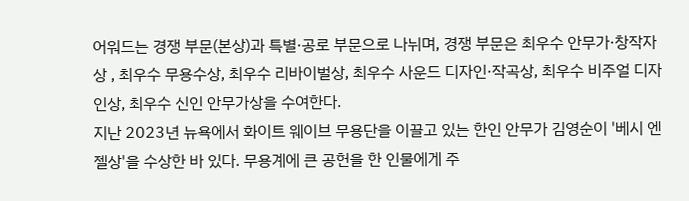어워드는 경쟁 부문(본상)과 특별·공로 부문으로 나뉘며, 경쟁 부문은 최우수 안무가·창작자상 , 최우수 무용수상, 최우수 리바이벌상, 최우수 사운드 디자인·작곡상, 최우수 비주얼 디자인상, 최우수 신인 안무가상을 수여한다.
지난 2023년 뉴욕에서 화이트 웨이브 무용단을 이끌고 있는 한인 안무가 김영순이 '베시 엔젤상'을 수상한 바 있다. 무용계에 큰 공헌을 한 인물에게 주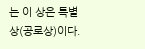는 이 상은 특별상(공로상)이다.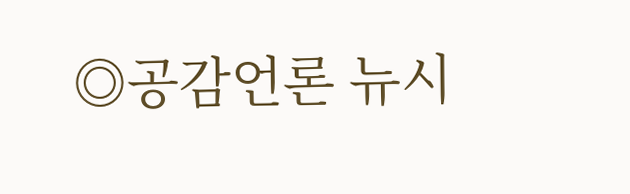◎공감언론 뉴시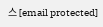스 [email protected]